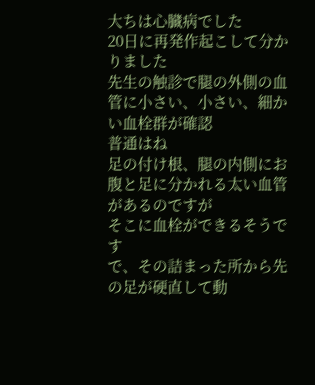大ちは心臓病でした
20日に再発作起こして分かりました
先生の触診で腿の外側の血管に小さい、小さい、細かい血栓群が確認
普通はね
足の付け根、腿の内側にお腹と足に分かれる太い血管があるのですが
そこに血栓ができるそうです
で、その詰まった所から先の足が硬直して動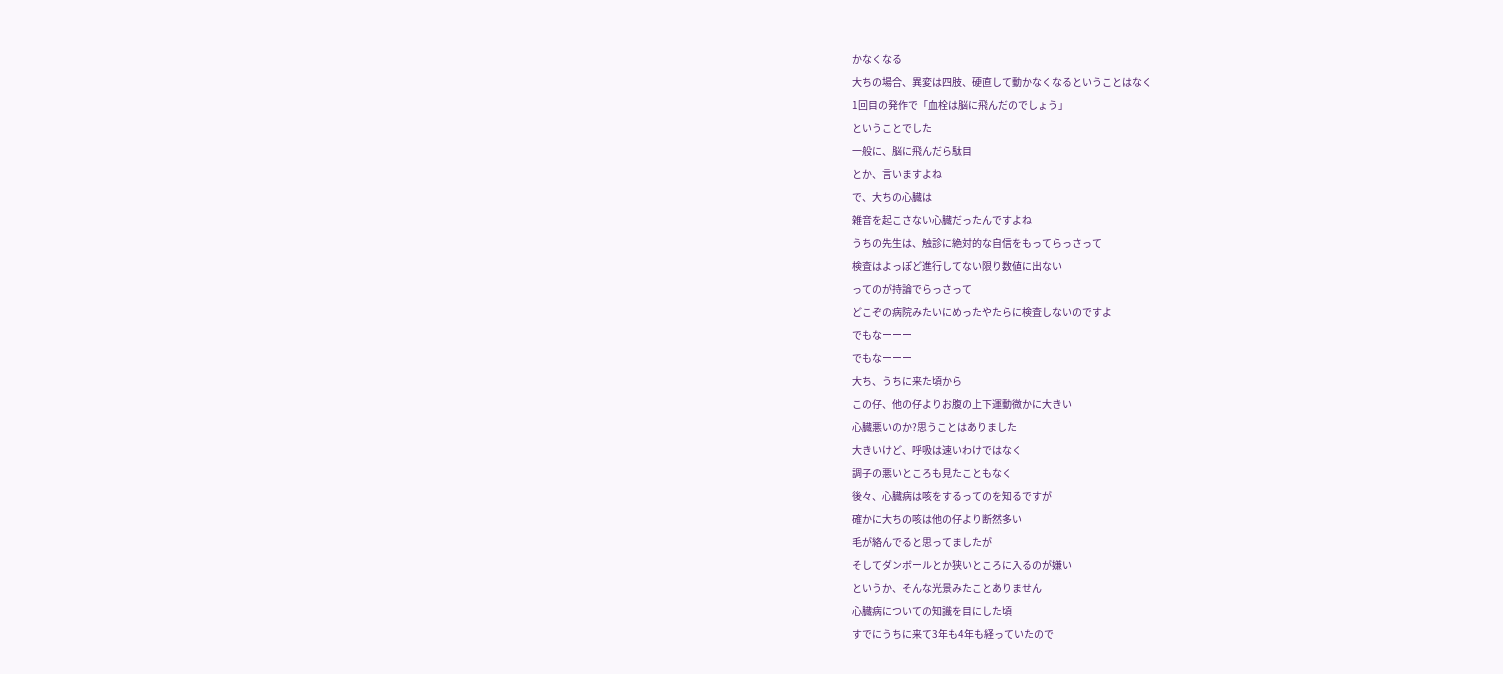かなくなる
大ちの場合、異変は四肢、硬直して動かなくなるということはなく
1回目の発作で「血栓は脳に飛んだのでしょう」
ということでした
一般に、脳に飛んだら駄目
とか、言いますよね
で、大ちの心臓は
雑音を起こさない心臓だったんですよね
うちの先生は、触診に絶対的な自信をもってらっさって
検査はよっぽど進行してない限り数値に出ない
ってのが持論でらっさって
どこぞの病院みたいにめったやたらに検査しないのですよ
でもなーーー
でもなーーー
大ち、うちに来た頃から
この仔、他の仔よりお腹の上下運動微かに大きい
心臓悪いのか?思うことはありました
大きいけど、呼吸は速いわけではなく
調子の悪いところも見たこともなく
後々、心臓病は咳をするってのを知るですが
確かに大ちの咳は他の仔より断然多い
毛が絡んでると思ってましたが
そしてダンボールとか狭いところに入るのが嫌い
というか、そんな光景みたことありません
心臓病についての知識を目にした頃
すでにうちに来て3年も4年も経っていたので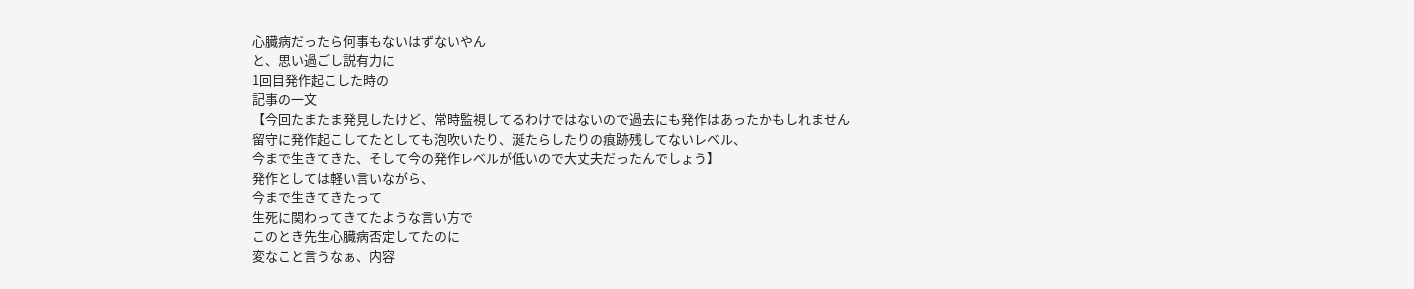心臓病だったら何事もないはずないやん
と、思い過ごし説有力に
1回目発作起こした時の
記事の一文
【今回たまたま発見したけど、常時監視してるわけではないので過去にも発作はあったかもしれません
留守に発作起こしてたとしても泡吹いたり、涎たらしたりの痕跡残してないレベル、
今まで生きてきた、そして今の発作レベルが低いので大丈夫だったんでしょう】
発作としては軽い言いながら、
今まで生きてきたって
生死に関わってきてたような言い方で
このとき先生心臓病否定してたのに
変なこと言うなぁ、内容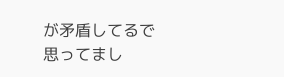が矛盾してるで
思ってまし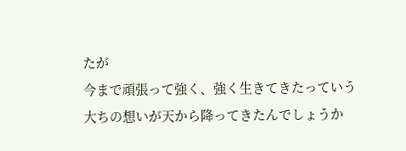たが
今まで頑張って強く、強く生きてきたっていう
大ちの想いが天から降ってきたんでしょうか